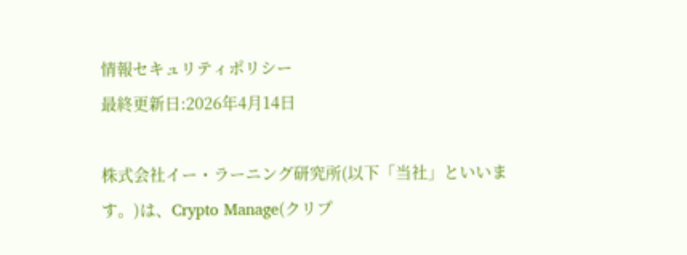情報セキュリティポリシー
最終更新日:2026年4月14日

株式会社イー・ラーニング研究所(以下「当社」といいます。)は、Crypto Manage(クリプ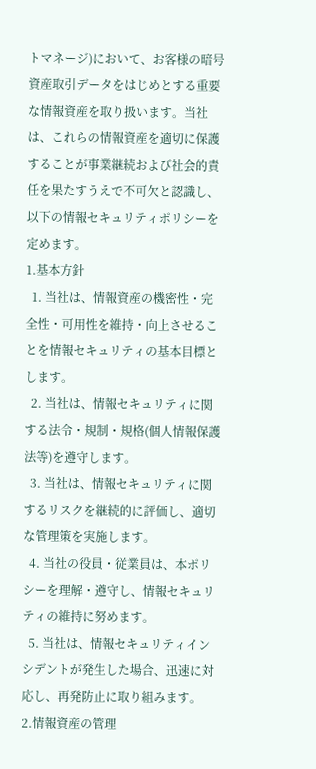トマネージ)において、お客様の暗号資産取引データをはじめとする重要な情報資産を取り扱います。当社は、これらの情報資産を適切に保護することが事業継続および社会的責任を果たすうえで不可欠と認識し、以下の情報セキュリティポリシーを定めます。
1.基本方針
  1. 当社は、情報資産の機密性・完全性・可用性を維持・向上させることを情報セキュリティの基本目標とします。
  2. 当社は、情報セキュリティに関する法令・規制・規格(個人情報保護法等)を遵守します。
  3. 当社は、情報セキュリティに関するリスクを継続的に評価し、適切な管理策を実施します。
  4. 当社の役員・従業員は、本ポリシーを理解・遵守し、情報セキュリティの維持に努めます。
  5. 当社は、情報セキュリティインシデントが発生した場合、迅速に対応し、再発防止に取り組みます。
2.情報資産の管理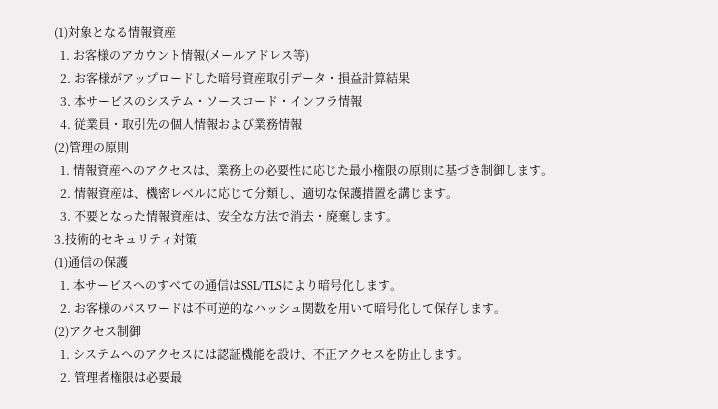(1)対象となる情報資産
  1. お客様のアカウント情報(メールアドレス等)
  2. お客様がアップロードした暗号資産取引データ・損益計算結果
  3. 本サービスのシステム・ソースコード・インフラ情報
  4. 従業員・取引先の個人情報および業務情報
(2)管理の原則
  1. 情報資産へのアクセスは、業務上の必要性に応じた最小権限の原則に基づき制御します。
  2. 情報資産は、機密レベルに応じて分類し、適切な保護措置を講じます。
  3. 不要となった情報資産は、安全な方法で消去・廃棄します。
3.技術的セキュリティ対策
(1)通信の保護
  1. 本サービスへのすべての通信はSSL/TLSにより暗号化します。
  2. お客様のパスワードは不可逆的なハッシュ関数を用いて暗号化して保存します。
(2)アクセス制御
  1. システムへのアクセスには認証機能を設け、不正アクセスを防止します。
  2. 管理者権限は必要最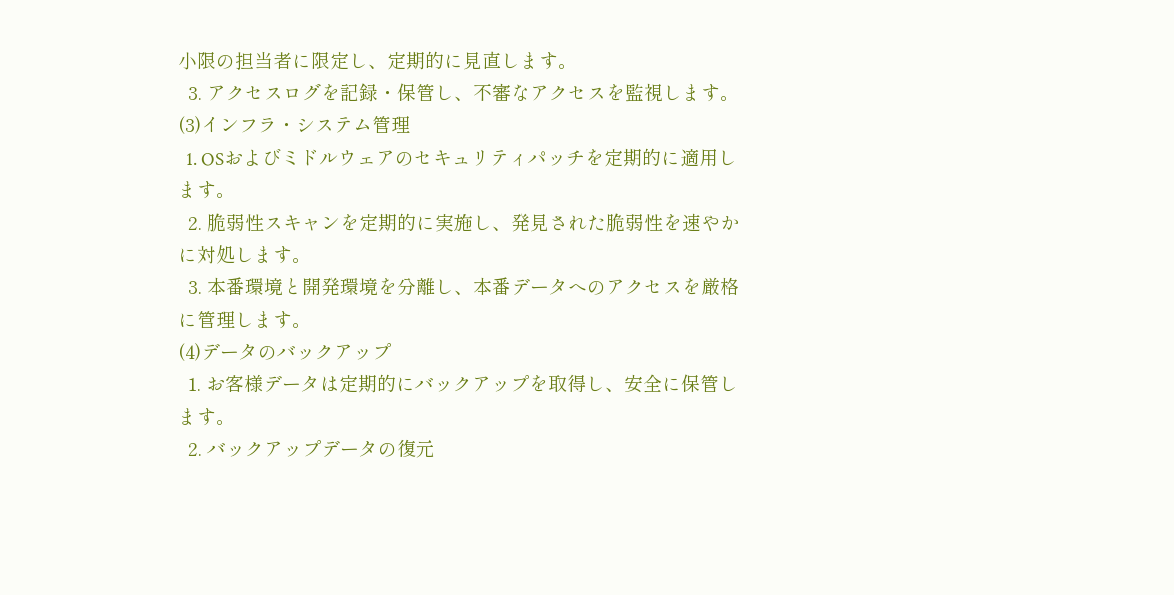小限の担当者に限定し、定期的に見直します。
  3. アクセスログを記録・保管し、不審なアクセスを監視します。
(3)インフラ・システム管理
  1. OSおよびミドルウェアのセキュリティパッチを定期的に適用します。
  2. 脆弱性スキャンを定期的に実施し、発見された脆弱性を速やかに対処します。
  3. 本番環境と開発環境を分離し、本番データへのアクセスを厳格に管理します。
(4)データのバックアップ
  1. お客様データは定期的にバックアップを取得し、安全に保管します。
  2. バックアップデータの復元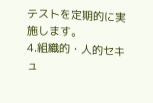テストを定期的に実施します。
4.組織的・人的セキュ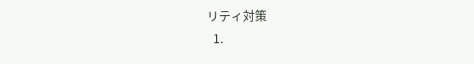リティ対策
  1.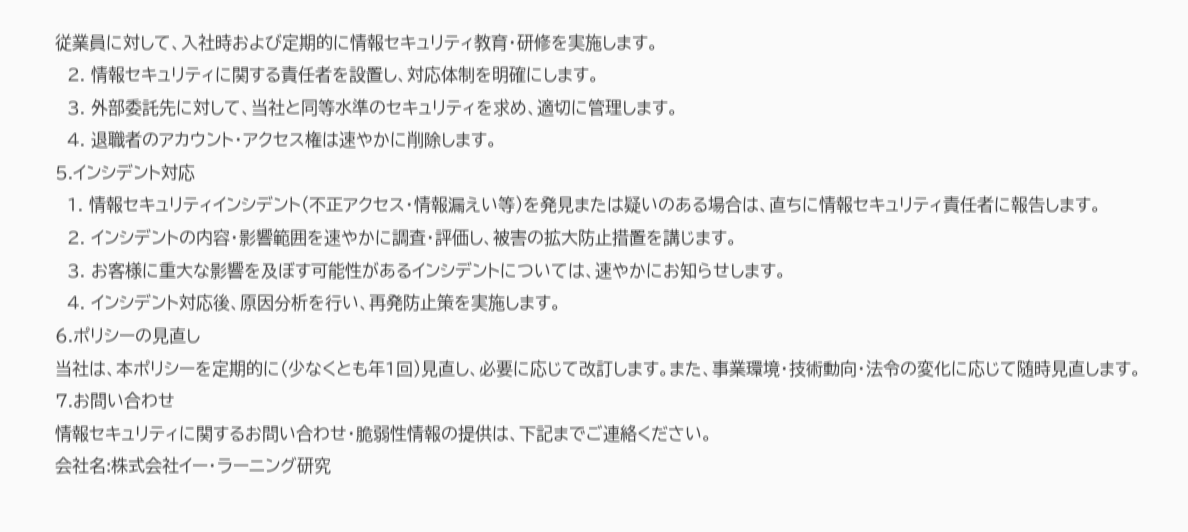従業員に対して、入社時および定期的に情報セキュリティ教育・研修を実施します。
  2. 情報セキュリティに関する責任者を設置し、対応体制を明確にします。
  3. 外部委託先に対して、当社と同等水準のセキュリティを求め、適切に管理します。
  4. 退職者のアカウント・アクセス権は速やかに削除します。
5.インシデント対応
  1. 情報セキュリティインシデント(不正アクセス・情報漏えい等)を発見または疑いのある場合は、直ちに情報セキュリティ責任者に報告します。
  2. インシデントの内容・影響範囲を速やかに調査・評価し、被害の拡大防止措置を講じます。
  3. お客様に重大な影響を及ぼす可能性があるインシデントについては、速やかにお知らせします。
  4. インシデント対応後、原因分析を行い、再発防止策を実施します。
6.ポリシーの見直し
当社は、本ポリシーを定期的に(少なくとも年1回)見直し、必要に応じて改訂します。また、事業環境・技術動向・法令の変化に応じて随時見直します。
7.お問い合わせ
情報セキュリティに関するお問い合わせ・脆弱性情報の提供は、下記までご連絡ください。
会社名:株式会社イー・ラーニング研究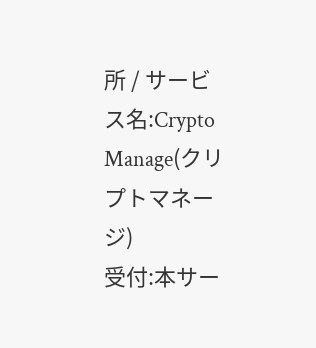所 / サービス名:Crypto Manage(クリプトマネージ)
受付:本サー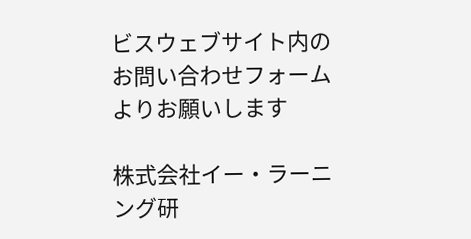ビスウェブサイト内のお問い合わせフォームよりお願いします

株式会社イー・ラーニング研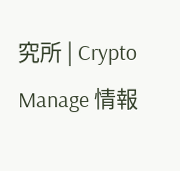究所 | Crypto Manage 情報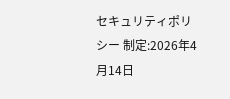セキュリティポリシー 制定:2026年4月14日